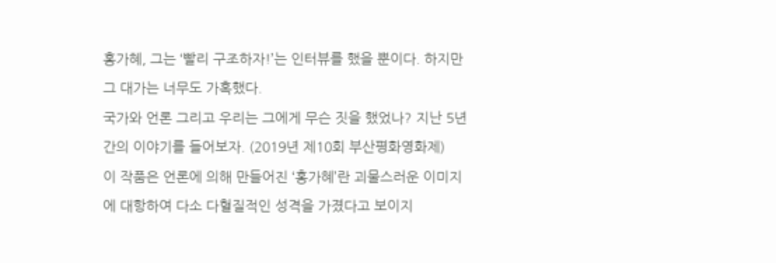홍가혜, 그는 ‘빨리 구조하자!’는 인터뷰를 했을 뿐이다. 하지만 그 대가는 너무도 가혹했다.
국가와 언론 그리고 우리는 그에게 무슨 짓을 했었나? 지난 5년간의 이야기를 들어보자. (2019년 제10회 부산평화영화제)
이 작품은 언론에 의해 만들어진 ‘홍가혜’란 괴물스러운 이미지에 대항하여 다소 다혈질적인 성격을 가졌다고 보이지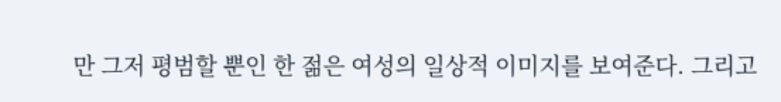만 그저 평범할 뿐인 한 젊은 여성의 일상적 이미지를 보여준다. 그리고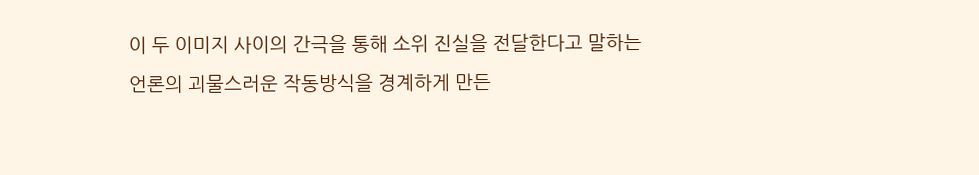이 두 이미지 사이의 간극을 통해 소위 진실을 전달한다고 말하는 언론의 괴물스러운 작동방식을 경계하게 만든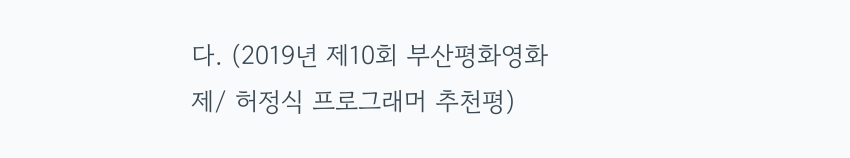다. (2019년 제10회 부산평화영화제/ 허정식 프로그래머 추천평)